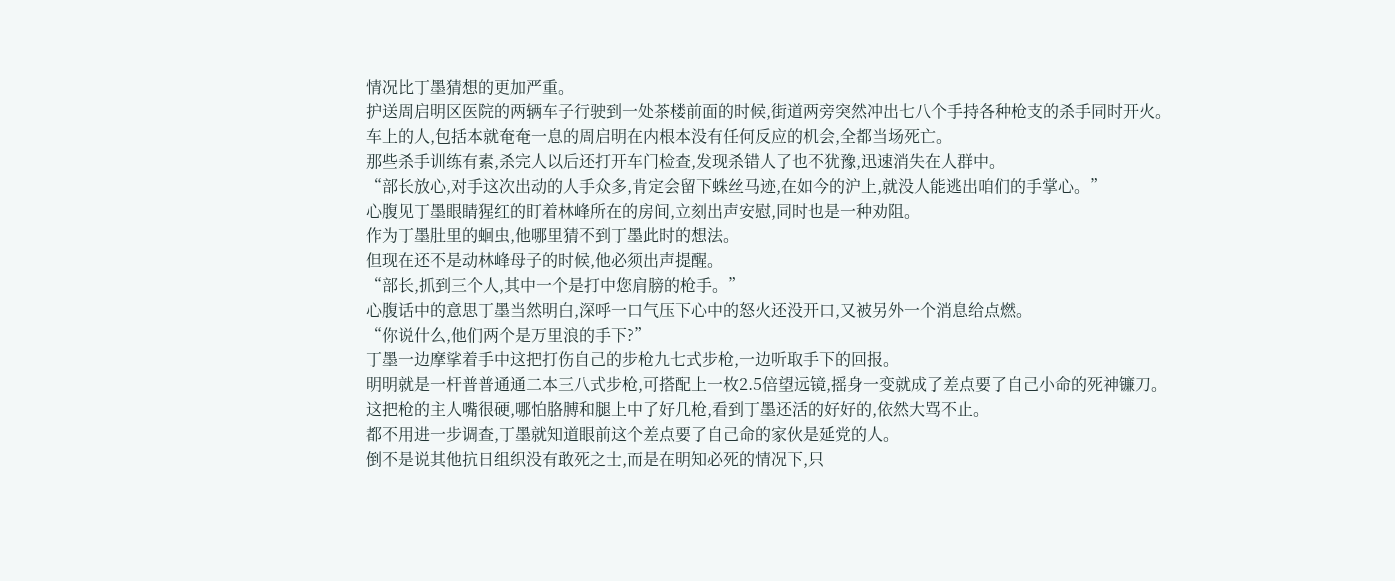情况比丁墨猜想的更加严重。
护送周启明区医院的两辆车子行驶到一处茶楼前面的时候,街道两旁突然冲出七八个手持各种枪支的杀手同时开火。
车上的人,包括本就奄奄一息的周启明在内根本没有任何反应的机会,全都当场死亡。
那些杀手训练有素,杀完人以后还打开车门检查,发现杀错人了也不犹豫,迅速消失在人群中。
“部长放心,对手这次出动的人手众多,肯定会留下蛛丝马迹,在如今的沪上,就没人能逃出咱们的手掌心。”
心腹见丁墨眼睛猩红的盯着林峰所在的房间,立刻出声安慰,同时也是一种劝阻。
作为丁墨肚里的蛔虫,他哪里猜不到丁墨此时的想法。
但现在还不是动林峰母子的时候,他必须出声提醒。
“部长,抓到三个人,其中一个是打中您肩膀的枪手。”
心腹话中的意思丁墨当然明白,深呼一口气压下心中的怒火还没开口,又被另外一个消息给点燃。
“你说什么,他们两个是万里浪的手下?”
丁墨一边摩挲着手中这把打伤自己的步枪九七式步枪,一边听取手下的回报。
明明就是一杆普普通通二本三八式步枪,可搭配上一枚2.5倍望远镜,摇身一变就成了差点要了自己小命的死神镰刀。
这把枪的主人嘴很硬,哪怕胳膊和腿上中了好几枪,看到丁墨还活的好好的,依然大骂不止。
都不用进一步调查,丁墨就知道眼前这个差点要了自己命的家伙是延党的人。
倒不是说其他抗日组织没有敢死之士,而是在明知必死的情况下,只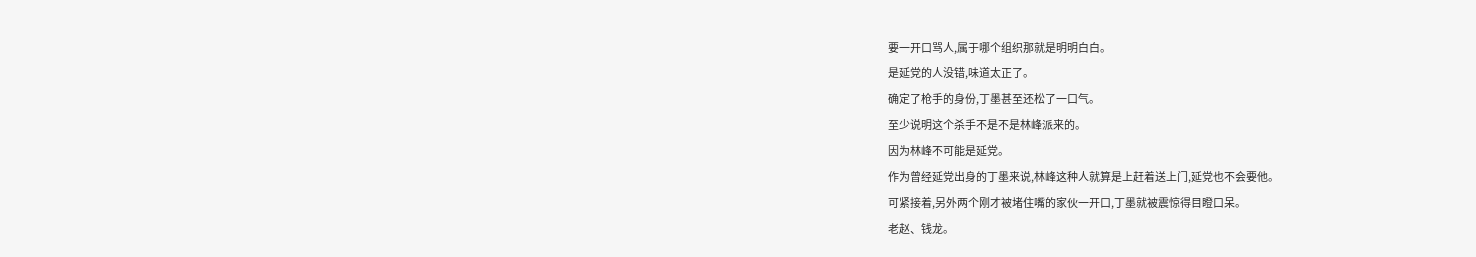要一开口骂人,属于哪个组织那就是明明白白。
是延党的人没错,味道太正了。
确定了枪手的身份,丁墨甚至还松了一口气。
至少说明这个杀手不是不是林峰派来的。
因为林峰不可能是延党。
作为曾经延党出身的丁墨来说,林峰这种人就算是上赶着送上门,延党也不会要他。
可紧接着,另外两个刚才被堵住嘴的家伙一开口,丁墨就被震惊得目瞪口呆。
老赵、钱龙。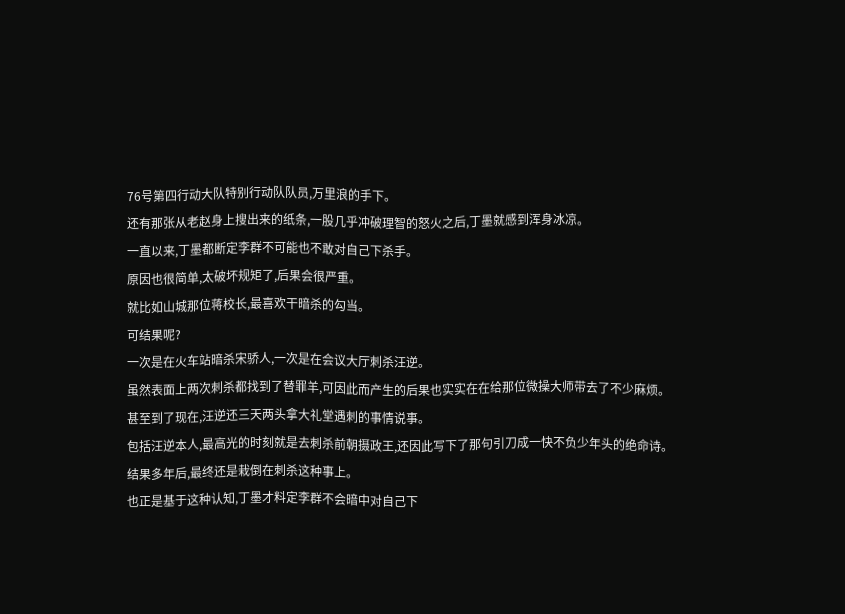76号第四行动大队特别行动队队员,万里浪的手下。
还有那张从老赵身上搜出来的纸条,一股几乎冲破理智的怒火之后,丁墨就感到浑身冰凉。
一直以来,丁墨都断定李群不可能也不敢对自己下杀手。
原因也很简单,太破坏规矩了,后果会很严重。
就比如山城那位蒋校长,最喜欢干暗杀的勾当。
可结果呢?
一次是在火车站暗杀宋骄人,一次是在会议大厅刺杀汪逆。
虽然表面上两次刺杀都找到了替罪羊,可因此而产生的后果也实实在在给那位微操大师带去了不少麻烦。
甚至到了现在,汪逆还三天两头拿大礼堂遇刺的事情说事。
包括汪逆本人,最高光的时刻就是去刺杀前朝摄政王,还因此写下了那句引刀成一快不负少年头的绝命诗。
结果多年后,最终还是栽倒在刺杀这种事上。
也正是基于这种认知,丁墨才料定李群不会暗中对自己下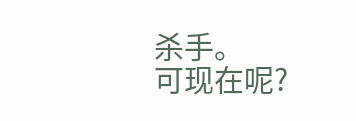杀手。
可现在呢?